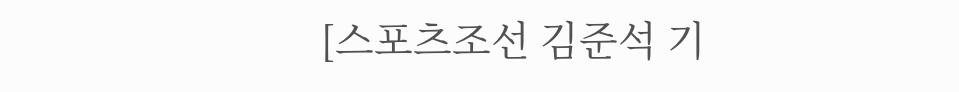[스포츠조선 김준석 기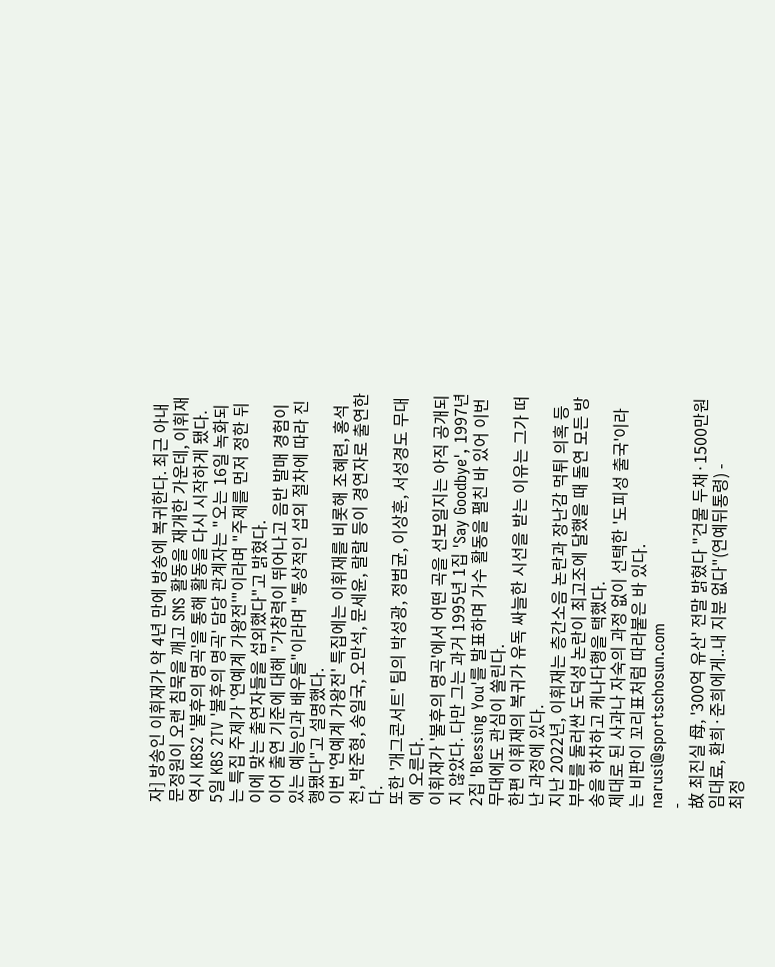자] 방송인 이휘재가 약 4년 만에 방송에 복귀한다. 최근 아내 문정원이 오랜 침묵을 깨고 SNS 활동을 재개한 가운데, 이휘재 역시 KBS2 '불후의 명곡'을 통해 활동을 다시 시작하게 됐다.
5일 KBS 2TV '불후의 명곡' 담당 관계자는 "오는 16일 녹화되는 특집 주제가 '연예계 가왕전'"이라며 "주제를 먼저 정한 뒤 이에 맞는 출연자들을 섭외했다"고 밝혔다.
이어 출연 기준에 대해 "가창력이 뛰어나고 음반 발매 경험이 있는 예능인과 배우들"이라며 "통상적인 섭외 절차에 따라 진행됐다"고 설명했다.
이번 '연예계 가왕전' 특집에는 이휘재를 비롯해 조혜련, 홍석천, 박준형, 송일국, 오만석, 문세윤, 랄랄 등이 경연자로 출연한다.
또한 '개그콘서트' 팀의 박성광, 정범균, 이상훈, 서성경도 무대에 오른다.
이휘재가 '불후의 명곡'에서 어떤 곡을 선보일지는 아직 공개되지 않았다. 다만 그는 과거 1995년 1집 'Say Goodbye', 1997년 2집 'Blessing You'를 발표하며 가수 활동을 펼친 바 있어 이번 무대에도 관심이 쏠린다.
한편 이휘재의 복귀가 유독 싸늘한 시선을 받는 이유는 그가 떠난 과정에 있다.
지난 2022년, 이휘재는 층간소음 논란과 장난감 먹튀 의혹 등 부부를 둘러싼 도덕성 논란이 최고조에 달했을 때 돌연 모든 방송을 하차하고 캐나다행을 택했다.
제대로 된 사과나 자숙의 과정 없이 선택한 '도피성 출국'이라는 비판이 꼬리표처럼 따라붙은 바 있다.
narusi@sportschosun.com
-
故 최진실 母, '300억 유산' 전말 밝혔다 "건물 두채·1500만원 임대료, 환희·준희에게..내 지분 없다"(연예뒤통령) -
최정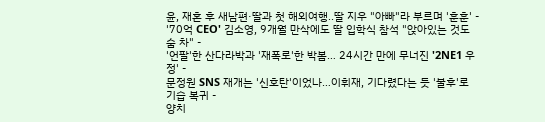윤, 재혼 후 새남편·딸과 첫 해외여행..딸 지우 "아빠"라 부르며 '훈훈' -
'70억 CEO' 김소영, 9개월 만삭에도 딸 입학식 참석 "앉아있는 것도 숨 차" -
'언팔'한 산다라박과 '재폭로'한 박봄… 24시간 만에 무너진 '2NE1 우정' -
문정원 SNS 재개는 '신호탄'이었나…이휘재, 기다렸다는 듯 '불후'로 기습 복귀 -
양치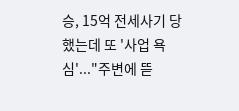승, 15억 전세사기 당했는데 또 '사업 욕심'..."주변에 뜯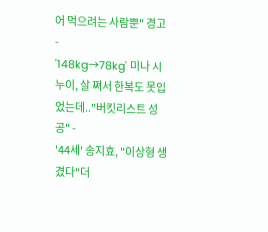어 먹으려는 사람뿐" 경고 -
'148kg→78kg' 미나 시누이, 살 쪄서 한복도 못입었는데.."버킷리스트 성공" -
'44세' 송지효, "이상형 생겼다"더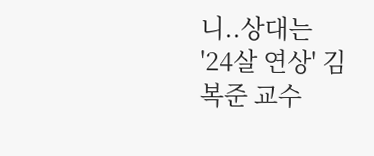니..상대는 '24살 연상' 김복준 교수